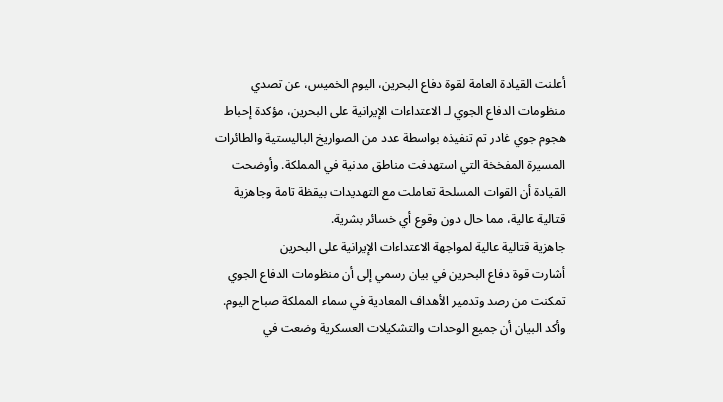أعلنت القيادة العامة لقوة دفاع البحرين، اليوم الخميس، عن تصدي منظومات الدفاع الجوي لـ الاعتداءات الإيرانية على البحرين، مؤكدة إحباط هجوم جوي غادر تم تنفيذه بواسطة عدد من الصواريخ الباليستية والطائرات المسيرة المفخخة التي استهدفت مناطق مدنية في المملكة. وأوضحت القيادة أن القوات المسلحة تعاملت مع التهديدات بيقظة تامة وجاهزية قتالية عالية، مما حال دون وقوع أي خسائر بشرية.
جاهزية قتالية عالية لمواجهة الاعتداءات الإيرانية على البحرين
أشارت قوة دفاع البحرين في بيان رسمي إلى أن منظومات الدفاع الجوي تمكنت من رصد وتدمير الأهداف المعادية في سماء المملكة صباح اليوم. وأكد البيان أن جميع الوحدات والتشكيلات العسكرية وضعت في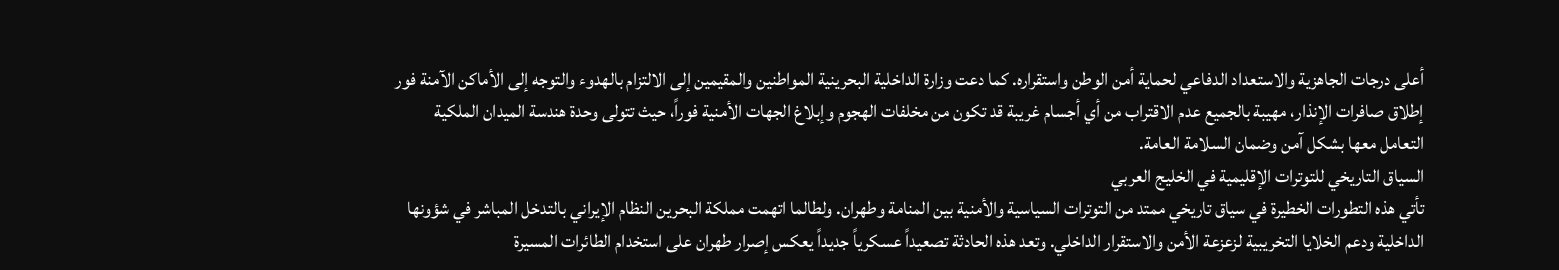أعلى درجات الجاهزية والاستعداد الدفاعي لحماية أمن الوطن واستقراره. كما دعت وزارة الداخلية البحرينية المواطنين والمقيمين إلى الالتزام بالهدوء والتوجه إلى الأماكن الآمنة فور إطلاق صافرات الإنذار، مهيبة بالجميع عدم الاقتراب من أي أجسام غريبة قد تكون من مخلفات الهجوم وإبلاغ الجهات الأمنية فوراً، حيث تتولى وحدة هندسة الميدان الملكية التعامل معها بشكل آمن وضمان السلامة العامة.
السياق التاريخي للتوترات الإقليمية في الخليج العربي
تأتي هذه التطورات الخطيرة في سياق تاريخي ممتد من التوترات السياسية والأمنية بين المنامة وطهران. ولطالما اتهمت مملكة البحرين النظام الإيراني بالتدخل المباشر في شؤونها الداخلية ودعم الخلايا التخريبية لزعزعة الأمن والاستقرار الداخلي. وتعد هذه الحادثة تصعيداً عسكرياً جديداً يعكس إصرار طهران على استخدام الطائرات المسيرة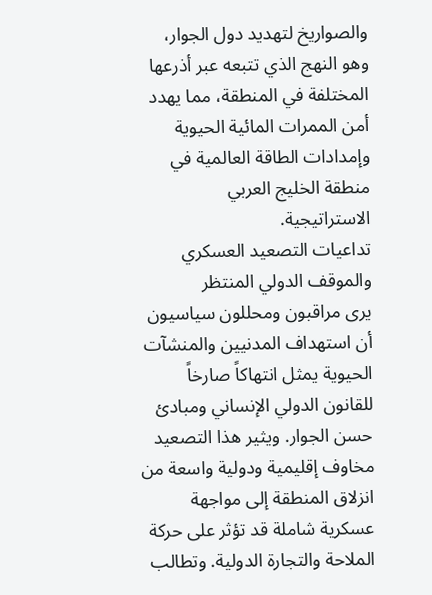والصواريخ لتهديد دول الجوار، وهو النهج الذي تتبعه عبر أذرعها المختلفة في المنطقة، مما يهدد أمن الممرات المائية الحيوية وإمدادات الطاقة العالمية في منطقة الخليج العربي الاستراتيجية.
تداعيات التصعيد العسكري والموقف الدولي المنتظر
يرى مراقبون ومحللون سياسيون أن استهداف المدنيين والمنشآت الحيوية يمثل انتهاكاً صارخاً للقانون الدولي الإنساني ومبادئ حسن الجوار. ويثير هذا التصعيد مخاوف إقليمية ودولية واسعة من انزلاق المنطقة إلى مواجهة عسكرية شاملة قد تؤثر على حركة الملاحة والتجارة الدولية. وتطالب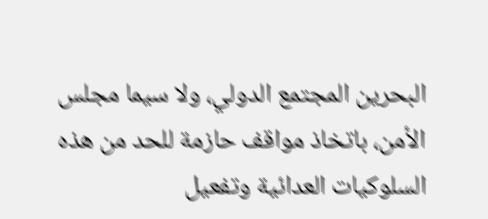البحرين المجتمع الدولي، ولا سيما مجلس الأمن، باتخاذ مواقف حازمة للحد من هذه السلوكيات العدائية وتفعيل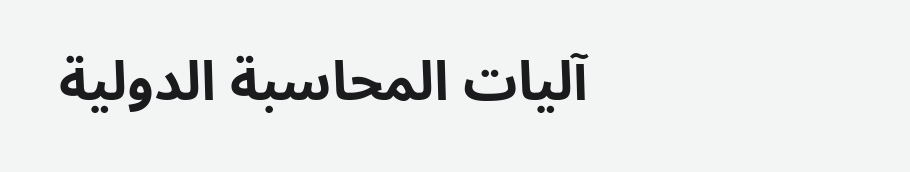آليات المحاسبة الدولية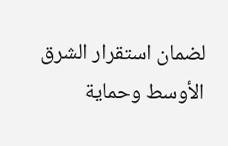لضمان استقرار الشرق الأوسط وحماية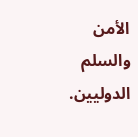الأمن والسلم الدوليين.